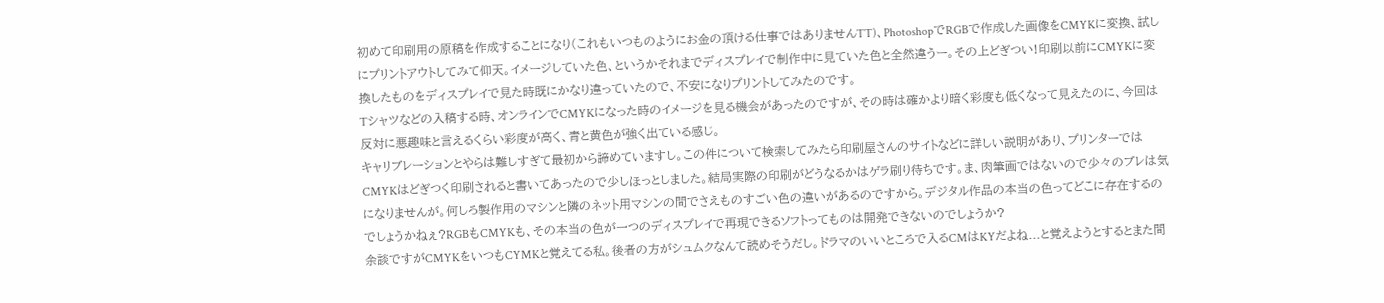初めて印刷用の原稿を作成することになり(これもいつものようにお金の頂ける仕事ではありませんTT)、PhotoshopでRGBで作成した画像をCMYKに変換、試しにプリントアウトしてみて仰天。イメージしていた色、というかそれまでディスプレイで制作中に見ていた色と全然違うー。その上どぎつい!印刷以前にCMYKに変換したものをディスプレイで見た時既にかなり違っていたので、不安になりプリントしてみたのです。
Tシャツなどの入稿する時、オンラインでCMYKになった時のイメージを見る機会があったのですが、その時は確かより暗く彩度も低くなって見えたのに、今回は反対に悪趣味と言えるくらい彩度が高く、青と黄色が強く出ている感じ。
キャリブレーションとやらは難しすぎて最初から諦めていますし。この件について検索してみたら印刷屋さんのサイトなどに詳しい説明があり、プリンターではCMYKはどぎつく印刷されると書いてあったので少しほっとしました。結局実際の印刷がどうなるかはゲラ刷り待ちです。ま、肉筆画ではないので少々のブレは気になりませんが。何しろ製作用のマシンと隣のネット用マシンの間でさえものすごい色の違いがあるのですから。デジタル作品の本当の色ってどこに存在するのでしょうかねぇ?RGBもCMYKも、その本当の色が一つのディスプレイで再現できるソフトってものは開発できないのでしょうか?
余談ですがCMYKをいつもCYMKと覚えてる私。後者の方がシュムクなんて読めそうだし。ドラマのいいところで入るCMはKYだよね...と覚えようとするとまた間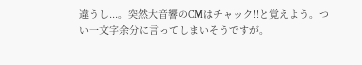違うし...。突然大音響のCMはチャック!!と覚えよう。つい一文字余分に言ってしまいそうですが。